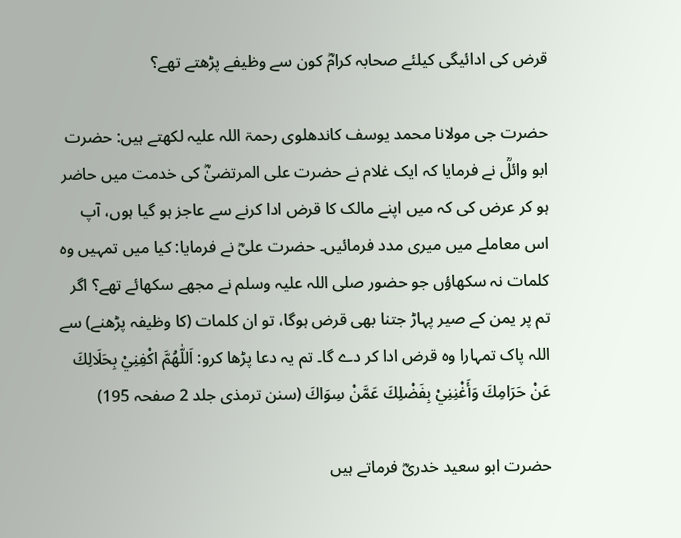قرض کی ادائیگی کیلئے صحابہ کرامؓ کون سے وظیفے پڑھتے تھے؟

حضرت جی مولانا محمد یوسف کاندھلوی رحمۃ اللہ علیہ لکھتے ہیں: حضرت ابو وائلؒ نے فرمایا کہ ایک غلام نے حضرت علی المرتضیٰؓ کی خدمت میں حاضر ہو کر عرض کی کہ میں اپنے مالک کا قرض ادا کرنے سے عاجز ہو گیا ہوں، آپ اس معاملے میں میری مدد فرمائیں۔ حضرت علیؓ نے فرمایا: کیا میں تمہیں وہ کلمات نہ سکھاؤں جو حضور صلی اللہ علیہ وسلم نے مجھے سکھائے تھے؟ اگر تم پر یمن کے صیر پہاڑ جتنا بھی قرض ہوگا، تو ان کلمات (کا وظیفہ پڑھنے) سے اللہ پاک تمہارا وہ قرض ادا کر دے گا۔ تم یہ دعا پڑھا کرو: اَللّٰهُمَّ اكْفِنِيْ بِحَلَالِكَ عَنْ حَرَامِكَ وَأَغْنِنِيْ بِفَضْلِكَ عَمَّنْ سِوَاكَ (سنن ترمذی جلد 2 صفحہ 195)

حضرت ابو سعید خدریؓ فرماتے ہیں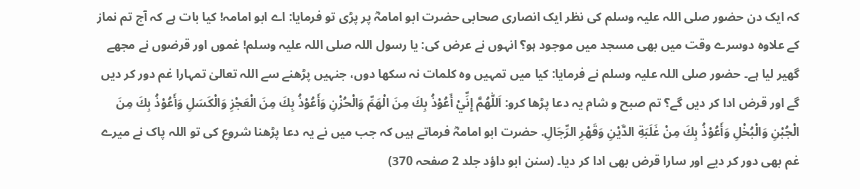کہ ایک دن حضور صلی اللہ علیہ وسلم کی نظر ایک انصاری صحابی حضرت ابو امامہؓ پر پڑی تو فرمایا: اے ابو امامہ! کیا بات ہے کہ آج تم نماز کے علاوہ دوسرے وقت میں بھی مسجد میں موجود ہو؟ انہوں نے عرض کی: یا رسول اللہ صلی اللہ علیہ وسلم! غموں اور قرضوں نے مجھے گھیر لیا ہے۔ حضور صلی اللہ علیہ وسلم نے فرمایا: کیا میں تمہیں وہ کلمات نہ سکھا دوں، جنہیں پڑھنے سے اللہ تعالیٰ تمہارا غم دور کر دیں گے اور قرض ادا کر دیں گے؟ تم صبح و شام یہ دعا پڑھا کرو: اَللّٰهُمَّ إِنِّيْ أَعُوْذُ بِكَ مِنَ الْهَمِّ وَالْحُزْنِ وَأَعُوْذُ بِكَ مِنَ الْعَجْزِ وَالْكَسَلِ وَأَعُوْذُ بِكَ مِنَ الْجُبْنِ وَالْبُخْلِ وَأَعُوْذُ بِكَ مِنْ غَلَبَةِ الدَّيْنِ وَقَهْرِ الرِّجَالِ. حضرت ابو امامہؓ فرماتے ہیں کہ جب میں نے یہ دعا پڑھنا شروع کی تو اللہ پاک نے میرے غم بھی دور کر دیے اور سارا قرض بھی ادا کر دیا۔ (سنن ابو داؤد جلد 2 صفحہ 370)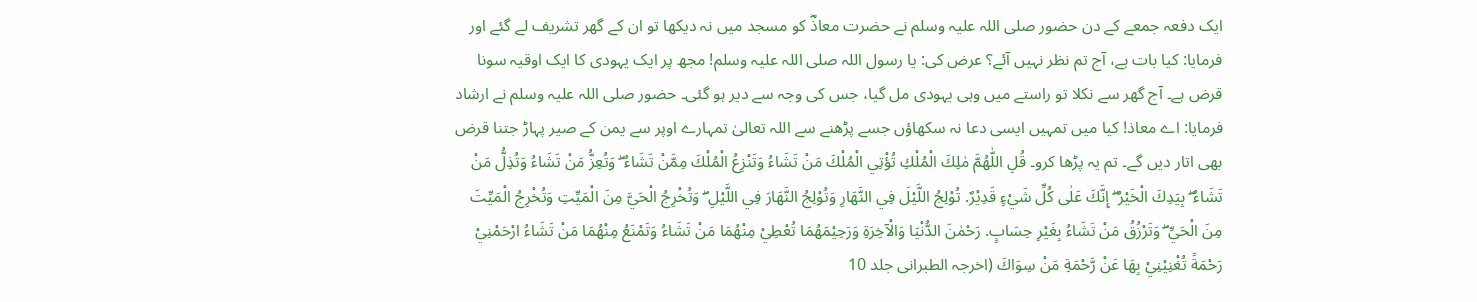ایک دفعہ جمعے کے دن حضور صلی اللہ علیہ وسلم نے حضرت معاذؓ کو مسجد میں نہ دیکھا تو ان کے گھر تشریف لے گئے اور فرمایا: کیا بات ہے، آج تم نظر نہیں آئے؟ عرض کی: یا رسول اللہ صلی اللہ علیہ وسلم! مجھ پر ایک یہودی کا ایک اوقیہ سونا قرض ہے۔ آج گھر سے نکلا تو راستے میں وہی یہودی مل گیا، جس کی وجہ سے دیر ہو گئی۔ حضور صلی اللہ علیہ وسلم نے ارشاد فرمایا: اے معاذ! کیا میں تمہیں ایسی دعا نہ سکھاؤں جسے پڑھنے سے اللہ تعالیٰ تمہارے اوپر سے یمن کے صیر پہاڑ جتنا قرض بھی اتار دیں گے۔ تم یہ پڑھا کرو۔ قُلِ اللّٰهُمَّ مٰلِكَ الْمُلْكِ تُؤْتِي الْمُلْكَ مَنْ تَشَاءُ وَتَنْزِعُ الْمُلْكَ مِمَّنْ تَشَاءُ ۖ وَتُعِزُّ مَنْ تَشَاءُ وَتُذِلُّ مَنْ تَشَاءُ ۖ بِيَدِكَ الْخَيْرُ ۖ إِنَّكَ عَلٰى كُلِّ شَيْءٍ قَدِيْرٌ. تُوْلِجُ اللَّيْلَ فِي النَّهَارِ وَتُوْلِجُ النَّهَارَ فِي اللَّيْلِ ۖ وَتُخْرِجُ الْحَيَّ مِنَ الْمَيِّتِ وَتُخْرِجُ الْمَيِّتَ مِنَ الْحَيِّ ۖ وَتَرْزُقُ مَنْ تَشَاءُ بِغَيْرِ حِسَابٍ. رَحْمٰنَ الدُّنْيَا وَالْآخِرَةِ وَرَحِيْمَهُمَا تُعْطِيْ مِنْهُمَا مَنْ تَشَاءُ وَتَمْنَعُ مِنْهُمَا مَنْ تَشَاءُ ارْحَمْنِيْ رَحْمَةً تُغْنِيْنِيْ بِهَا عَنْ رَّحْمَةِ مَنْ سِوَاكَ (اخرجہ الطبرانی جلد 10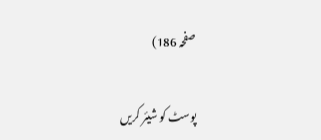صفحہ 186)

پوسٹ کو شیئر کریں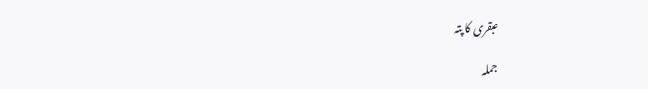عبقری کا پتہ

جملہ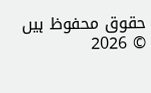حقوق محفوظ ہیں © 2026